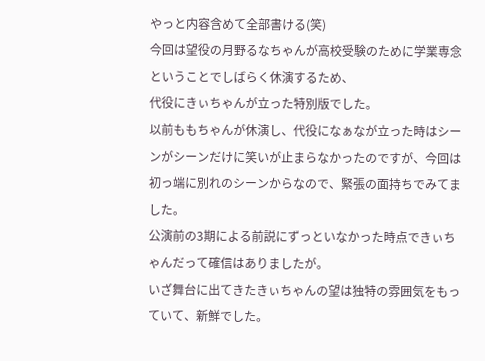やっと内容含めて全部書ける(笑)
今回は望役の月野るなちゃんが高校受験のために学業専念ということでしばらく休演するため、
代役にきぃちゃんが立った特別版でした。
以前ももちゃんが休演し、代役になぁなが立った時はシーンがシーンだけに笑いが止まらなかったのですが、今回は初っ端に別れのシーンからなので、緊張の面持ちでみてました。
公演前の3期による前説にずっといなかった時点できぃちゃんだって確信はありましたが。
いざ舞台に出てきたきぃちゃんの望は独特の雰囲気をもっていて、新鮮でした。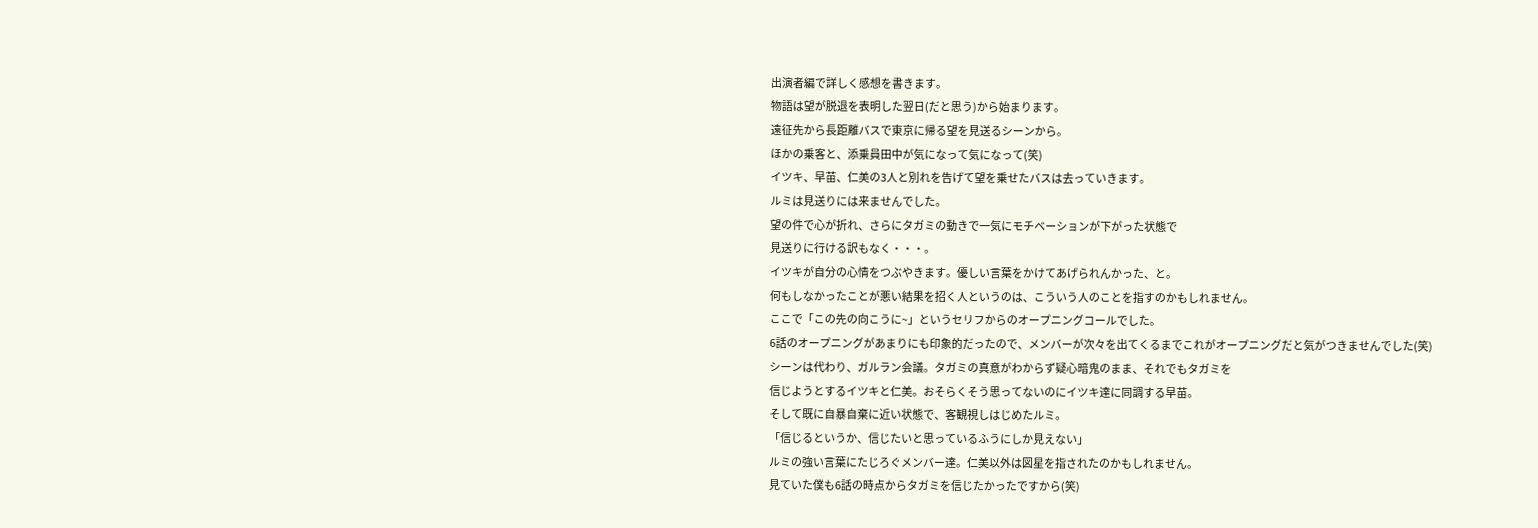出演者編で詳しく感想を書きます。
物語は望が脱退を表明した翌日(だと思う)から始まります。
遠征先から長距離バスで東京に帰る望を見送るシーンから。
ほかの乗客と、添乗員田中が気になって気になって(笑)
イツキ、早苗、仁美の3人と別れを告げて望を乗せたバスは去っていきます。
ルミは見送りには来ませんでした。
望の件で心が折れ、さらにタガミの動きで一気にモチベーションが下がった状態で
見送りに行ける訳もなく・・・。
イツキが自分の心情をつぶやきます。優しい言葉をかけてあげられんかった、と。
何もしなかったことが悪い結果を招く人というのは、こういう人のことを指すのかもしれません。
ここで「この先の向こうに~」というセリフからのオープニングコールでした。
6話のオープニングがあまりにも印象的だったので、メンバーが次々を出てくるまでこれがオープニングだと気がつきませんでした(笑)
シーンは代わり、ガルラン会議。タガミの真意がわからず疑心暗鬼のまま、それでもタガミを
信じようとするイツキと仁美。おそらくそう思ってないのにイツキ達に同調する早苗。
そして既に自暴自棄に近い状態で、客観視しはじめたルミ。
「信じるというか、信じたいと思っているふうにしか見えない」
ルミの強い言葉にたじろぐメンバー達。仁美以外は図星を指されたのかもしれません。
見ていた僕も6話の時点からタガミを信じたかったですから(笑)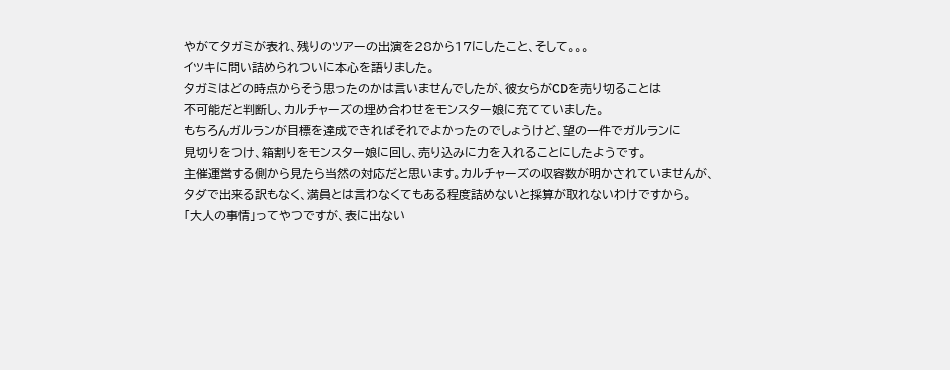やがてタガミが表れ、残りのツアーの出演を28から17にしたこと、そして。。。
イツキに問い詰められついに本心を語りました。
タガミはどの時点からそう思ったのかは言いませんでしたが、彼女らがCDを売り切ることは
不可能だと判断し、カルチャーズの埋め合わせをモンスター娘に充てていました。
もちろんガルランが目標を達成できればそれでよかったのでしょうけど、望の一件でガルランに
見切りをつけ、箱割りをモンスター娘に回し、売り込みに力を入れることにしたようです。
主催運営する側から見たら当然の対応だと思います。カルチャーズの収容数が明かされていませんが、
タダで出来る訳もなく、満員とは言わなくてもある程度詰めないと採算が取れないわけですから。
「大人の事情」ってやつですが、表に出ない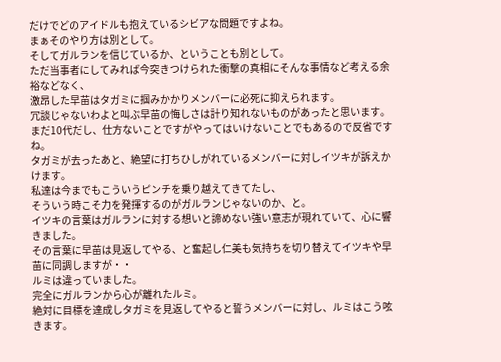だけでどのアイドルも抱えているシビアな問題ですよね。
まぁそのやり方は別として。
そしてガルランを信じているか、ということも別として。
ただ当事者にしてみれば今突きつけられた衝撃の真相にそんな事情など考える余裕などなく、
激昂した早苗はタガミに掴みかかりメンバーに必死に抑えられます。
冗談じゃないわよと叫ぶ早苗の悔しさは計り知れないものがあったと思います。
まだ10代だし、仕方ないことですがやってはいけないことでもあるので反省ですね。
タガミが去ったあと、絶望に打ちひしがれているメンバーに対しイツキが訴えかけます。
私達は今までもこういうピンチを乗り越えてきてたし、
そういう時こそ力を発揮するのがガルランじゃないのか、と。
イツキの言葉はガルランに対する想いと諦めない強い意志が現れていて、心に響きました。
その言葉に早苗は見返してやる、と奮起し仁美も気持ちを切り替えてイツキや早苗に同調しますが・・
ルミは違っていました。
完全にガルランから心が離れたルミ。
絶対に目標を達成しタガミを見返してやると誓うメンバーに対し、ルミはこう呟きます。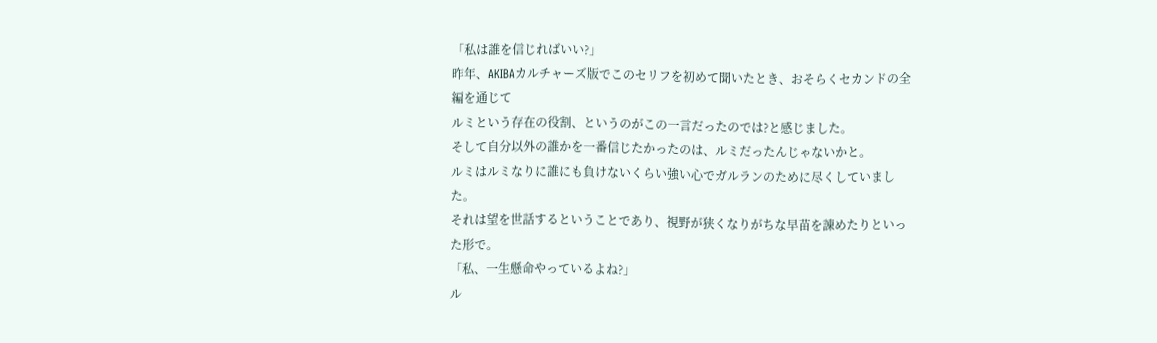「私は誰を信じればいい?」
昨年、AKIBAカルチャーズ版でこのセリフを初めて聞いたとき、おそらくセカンドの全編を通じて
ルミという存在の役割、というのがこの一言だったのでは?と感じました。
そして自分以外の誰かを一番信じたかったのは、ルミだったんじゃないかと。
ルミはルミなりに誰にも負けないくらい強い心でガルランのために尽くしていました。
それは望を世話するということであり、視野が狭くなりがちな早苗を諌めたりといった形で。
「私、一生懸命やっているよね?」
ル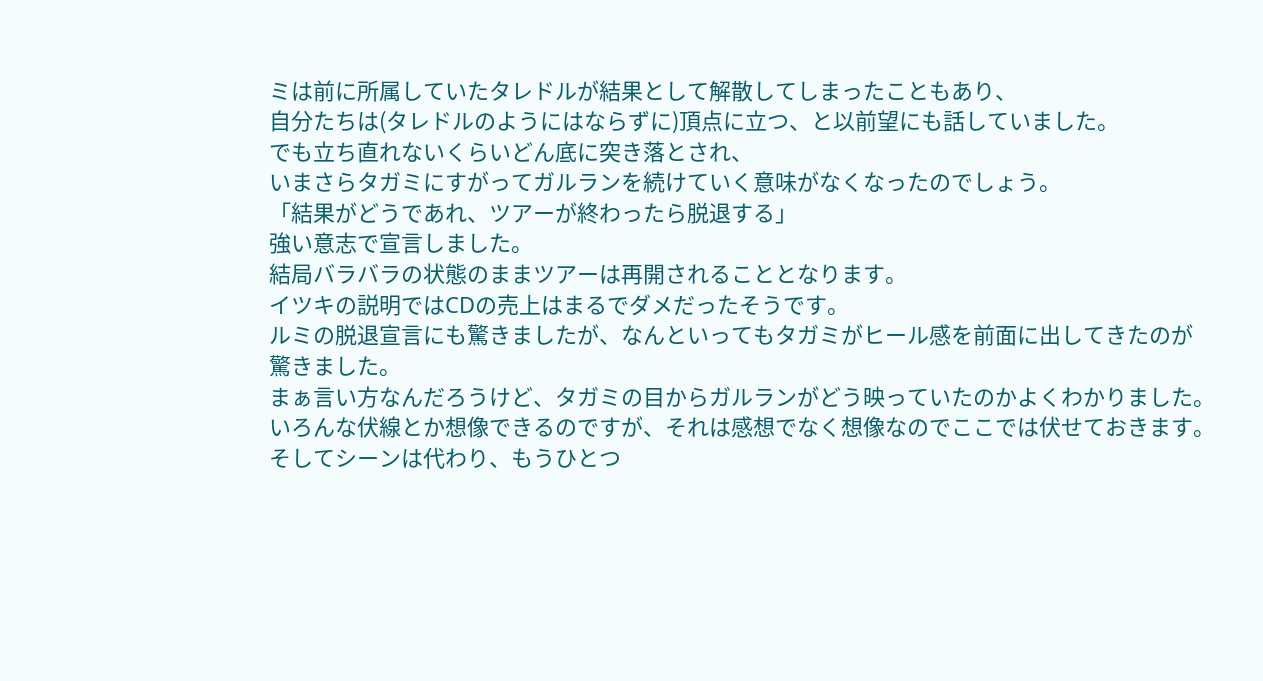ミは前に所属していたタレドルが結果として解散してしまったこともあり、
自分たちは(タレドルのようにはならずに)頂点に立つ、と以前望にも話していました。
でも立ち直れないくらいどん底に突き落とされ、
いまさらタガミにすがってガルランを続けていく意味がなくなったのでしょう。
「結果がどうであれ、ツアーが終わったら脱退する」
強い意志で宣言しました。
結局バラバラの状態のままツアーは再開されることとなります。
イツキの説明ではCDの売上はまるでダメだったそうです。
ルミの脱退宣言にも驚きましたが、なんといってもタガミがヒール感を前面に出してきたのが
驚きました。
まぁ言い方なんだろうけど、タガミの目からガルランがどう映っていたのかよくわかりました。
いろんな伏線とか想像できるのですが、それは感想でなく想像なのでここでは伏せておきます。
そしてシーンは代わり、もうひとつ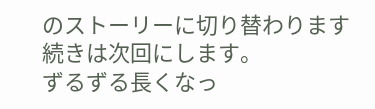のストーリーに切り替わります
続きは次回にします。
ずるずる長くなっ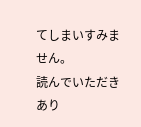てしまいすみません。
読んでいただきあり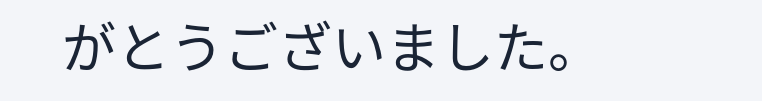がとうございました。